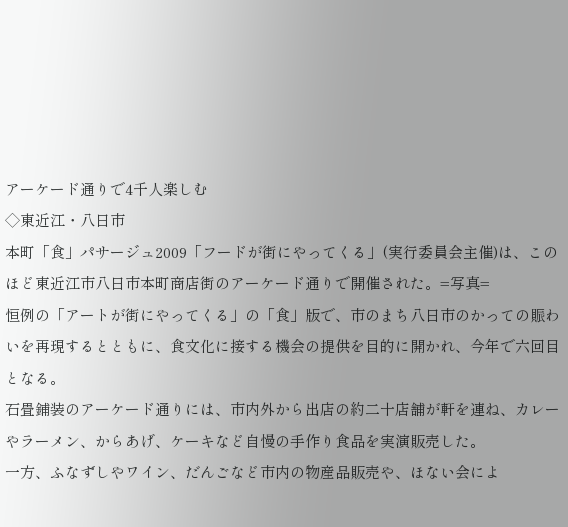アーケード通りで4千人楽しむ
◇東近江・八日市
本町「食」パサージュ2009「フードが街にやってくる」(実行委員会主催)は、このほど東近江市八日市本町商店街のアーケード通りで開催された。=写真=
恒例の「アートが街にやってくる」の「食」版で、市のまち八日市のかっての賑わいを再現するとともに、食文化に接する機会の提供を目的に開かれ、今年で六回目となる。
石畳鋪装のアーケード通りには、市内外から出店の約二十店舗が軒を連ね、カレーやラーメン、からあげ、ケーキなど自慢の手作り食品を実演販売した。
一方、ふなずしやワイン、だんごなど市内の物産品販売や、ほない会によ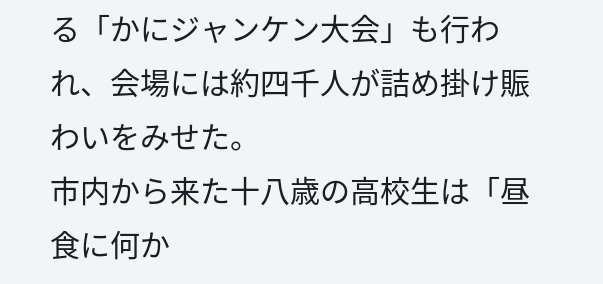る「かにジャンケン大会」も行われ、会場には約四千人が詰め掛け賑わいをみせた。
市内から来た十八歳の高校生は「昼食に何か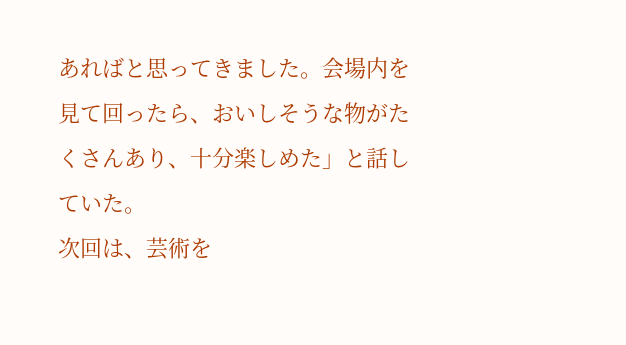あればと思ってきました。会場内を見て回ったら、おいしそうな物がたくさんあり、十分楽しめた」と話していた。
次回は、芸術を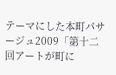テーマにした本町パサージュ2009「第十二回アートが町に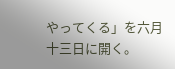やってくる」を六月十三日に開く。